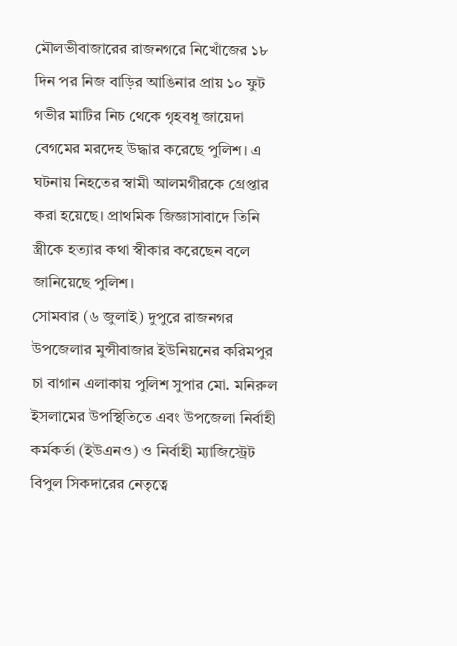মৌলভীবাজারের রাজনগরে নিখোঁজের ১৮ দিন পর নিজ বাড়ির আঙিনার প্রায় ১০ ফুট গভীর মাটির নিচ থেকে গৃহবধূ জায়েদা বেগমের মরদেহ উদ্ধার করেছে পুলিশ। এ ঘটনায় নিহতের স্বামী আলমগীরকে গ্রেপ্তার করা হয়েছে। প্রাথমিক জিজ্ঞাসাবাদে তিনি স্ত্রীকে হত্যার কথা স্বীকার করেছেন বলে জানিয়েছে পুলিশ।
সোমবার (৬ জুলাই) দুপুরে রাজনগর উপজেলার মুন্সীবাজার ইউনিয়নের করিমপুর চা বাগান এলাকায় পুলিশ সুপার মো. মনিরুল ইসলামের উপস্থিতিতে এবং উপজেলা নির্বাহী কর্মকর্তা (ইউএনও) ও নির্বাহী ম্যাজিস্ট্রেট বিপুল সিকদারের নেতৃত্বে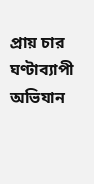প্রায় চার ঘণ্টাব্যাপী অভিযান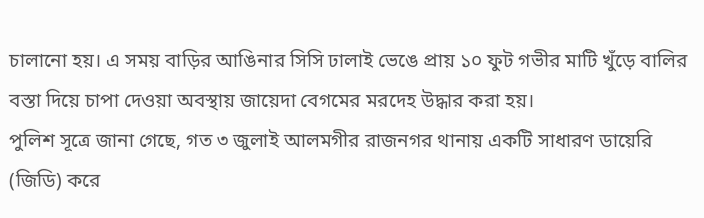চালানো হয়। এ সময় বাড়ির আঙিনার সিসি ঢালাই ভেঙে প্রায় ১০ ফুট গভীর মাটি খুঁড়ে বালির বস্তা দিয়ে চাপা দেওয়া অবস্থায় জায়েদা বেগমের মরদেহ উদ্ধার করা হয়।
পুলিশ সূত্রে জানা গেছে, গত ৩ জুলাই আলমগীর রাজনগর থানায় একটি সাধারণ ডায়েরি (জিডি) করে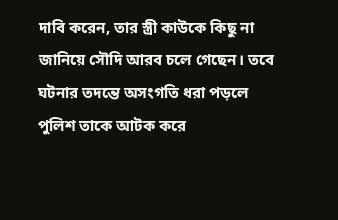দাবি করেন, তার স্ত্রী কাউকে কিছু না জানিয়ে সৌদি আরব চলে গেছেন। তবে ঘটনার তদন্তে অসংগতি ধরা পড়লে পুলিশ তাকে আটক করে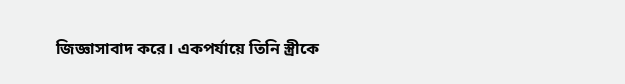জিজ্ঞাসাবাদ করে। একপর্যায়ে তিনি স্ত্রীকে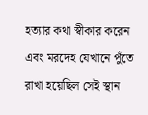হত্যার কথা স্বীকার করেন এবং মরদেহ যেখানে পুঁতে রাখা হয়েছিল সেই স্থান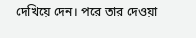দেখিয়ে দেন। পরে তার দেওয়া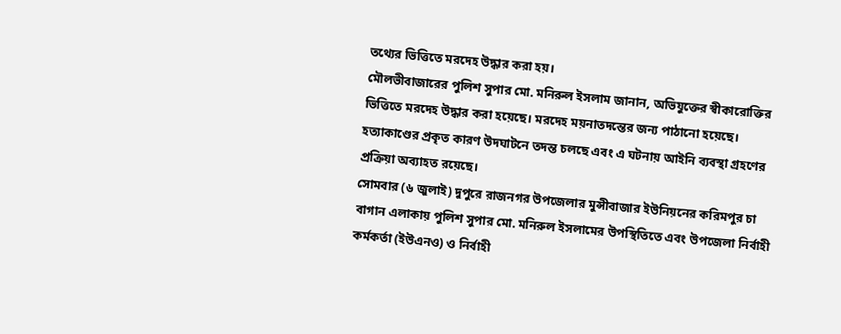তথ্যের ভিত্তিতে মরদেহ উদ্ধার করা হয়।
মৌলভীবাজারের পুলিশ সুপার মো. মনিরুল ইসলাম জানান, অভিযুক্তের স্বীকারোক্তির ভিত্তিতে মরদেহ উদ্ধার করা হয়েছে। মরদেহ ময়নাতদন্তের জন্য পাঠানো হয়েছে। হত্যাকাণ্ডের প্রকৃত কারণ উদঘাটনে তদন্ত চলছে এবং এ ঘটনায় আইনি ব্যবস্থা গ্রহণের প্রক্রিয়া অব্যাহত রয়েছে।
সোমবার (৬ জুলাই) দুপুরে রাজনগর উপজেলার মুন্সীবাজার ইউনিয়নের করিমপুর চা বাগান এলাকায় পুলিশ সুপার মো. মনিরুল ইসলামের উপস্থিতিতে এবং উপজেলা নির্বাহী কর্মকর্তা (ইউএনও) ও নির্বাহী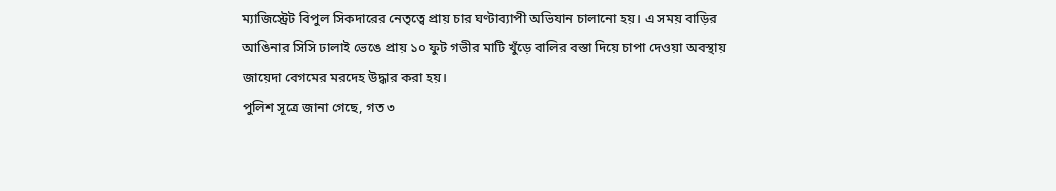ম্যাজিস্ট্রেট বিপুল সিকদারের নেতৃত্বে প্রায় চার ঘণ্টাব্যাপী অভিযান চালানো হয়। এ সময় বাড়ির আঙিনার সিসি ঢালাই ভেঙে প্রায় ১০ ফুট গভীর মাটি খুঁড়ে বালির বস্তা দিয়ে চাপা দেওয়া অবস্থায় জায়েদা বেগমের মরদেহ উদ্ধার করা হয়।
পুলিশ সূত্রে জানা গেছে, গত ৩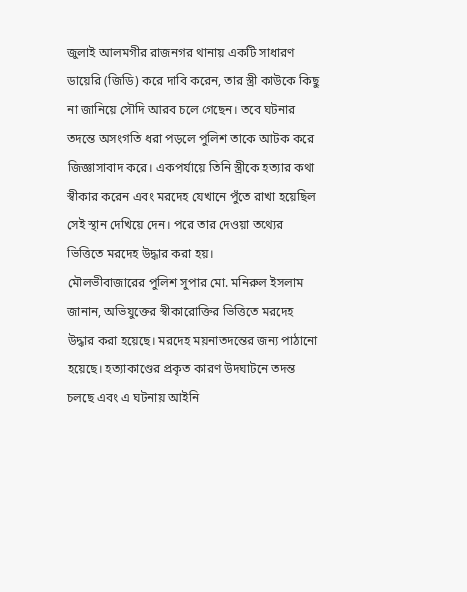জুলাই আলমগীর রাজনগর থানায় একটি সাধারণ ডায়েরি (জিডি) করে দাবি করেন, তার স্ত্রী কাউকে কিছু না জানিয়ে সৌদি আরব চলে গেছেন। তবে ঘটনার তদন্তে অসংগতি ধরা পড়লে পুলিশ তাকে আটক করে জিজ্ঞাসাবাদ করে। একপর্যায়ে তিনি স্ত্রীকে হত্যার কথা স্বীকার করেন এবং মরদেহ যেখানে পুঁতে রাখা হয়েছিল সেই স্থান দেখিয়ে দেন। পরে তার দেওয়া তথ্যের ভিত্তিতে মরদেহ উদ্ধার করা হয়।
মৌলভীবাজারের পুলিশ সুপার মো. মনিরুল ইসলাম জানান, অভিযুক্তের স্বীকারোক্তির ভিত্তিতে মরদেহ উদ্ধার করা হয়েছে। মরদেহ ময়নাতদন্তের জন্য পাঠানো হয়েছে। হত্যাকাণ্ডের প্রকৃত কারণ উদঘাটনে তদন্ত চলছে এবং এ ঘটনায় আইনি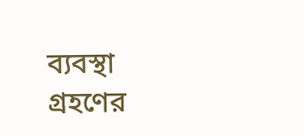ব্যবস্থা গ্রহণের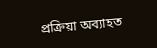প্রক্রিয়া অব্যাহত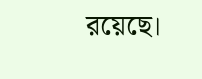রয়েছে।